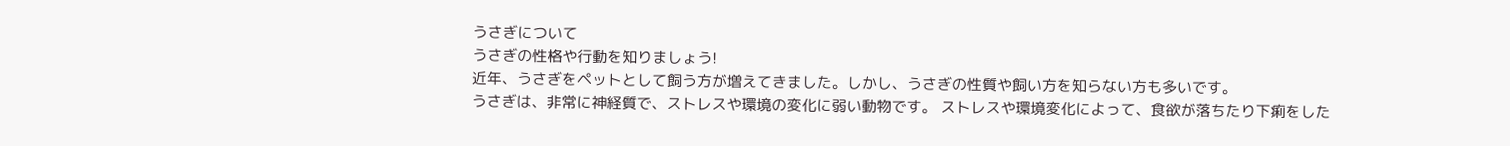うさぎについて
うさぎの性格や行動を知りましょう!
近年、うさぎをペットとして飼う方が増えてきました。しかし、うさぎの性質や飼い方を知らない方も多いです。
うさぎは、非常に神経質で、ストレスや環境の変化に弱い動物です。 ストレスや環境変化によって、食欲が落ちたり下痢をした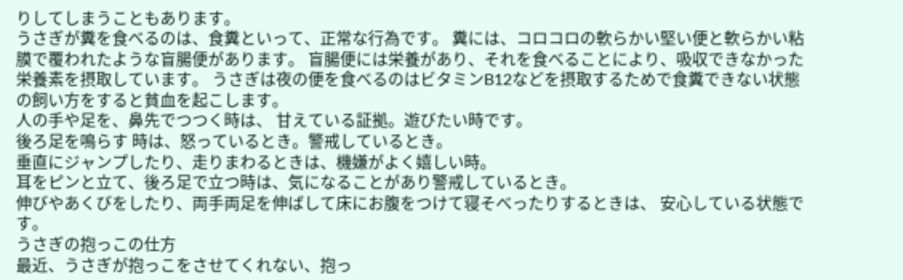りしてしまうこともあります。
うさぎが糞を食べるのは、食糞といって、正常な行為です。 糞には、コロコロの軟らかい堅い便と軟らかい粘膜で覆われたような盲腸便があります。 盲腸便には栄養があり、それを食べることにより、吸収できなかった栄養素を摂取しています。 うさぎは夜の便を食べるのはビタミンB12などを摂取するためで食糞できない状態の飼い方をすると貧血を起こします。
人の手や足を、鼻先でつつく時は、 甘えている証拠。遊びたい時です。
後ろ足を鳴らす 時は、怒っているとき。警戒しているとき。
垂直にジャンプしたり、走りまわるときは、機嫌がよく嬉しい時。
耳をピンと立て、後ろ足で立つ時は、気になることがあり警戒しているとき。
伸びやあくびをしたり、両手両足を伸ばして床にお腹をつけて寝そべったりするときは、 安心している状態です。
うさぎの抱っこの仕方
最近、うさぎが抱っこをさせてくれない、抱っ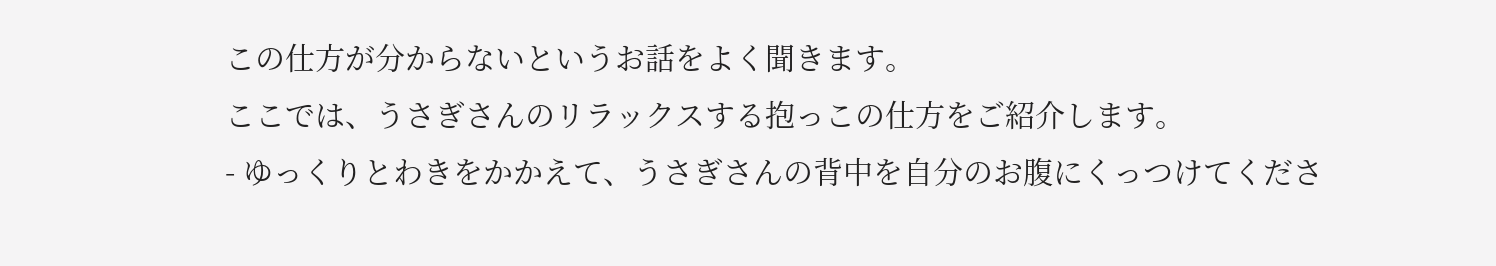この仕方が分からないというお話をよく聞きます。
ここでは、うさぎさんのリラックスする抱っこの仕方をご紹介します。
- ゆっくりとわきをかかえて、うさぎさんの背中を自分のお腹にくっつけてくださ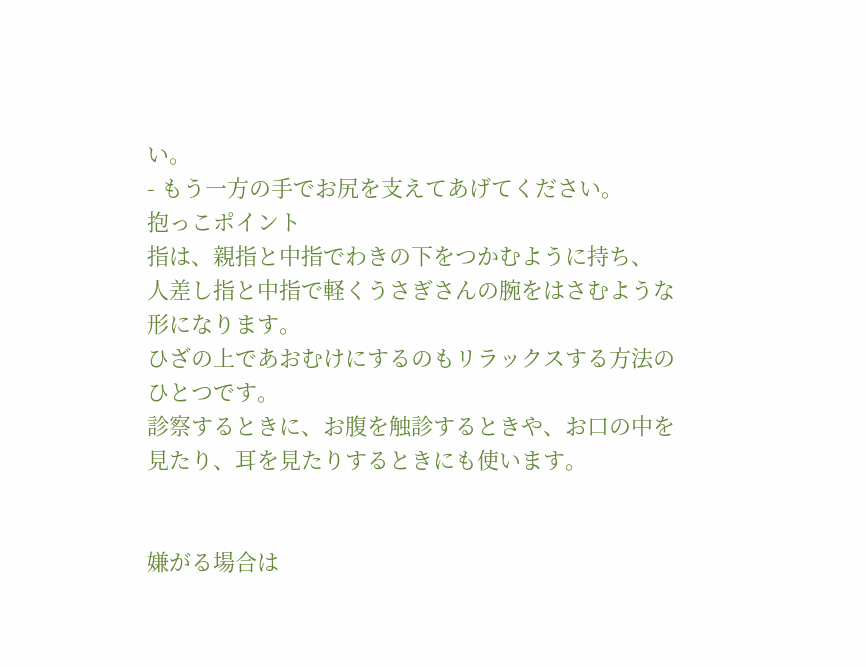い。
- もう一方の手でお尻を支えてあげてください。
抱っこポイント
指は、親指と中指でわきの下をつかむように持ち、
人差し指と中指で軽くうさぎさんの腕をはさむような形になります。
ひざの上であおむけにするのもリラックスする方法のひとつです。
診察するときに、お腹を触診するときや、お口の中を見たり、耳を見たりするときにも使います。


嫌がる場合は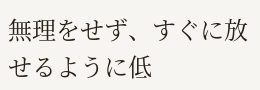無理をせず、すぐに放せるように低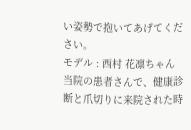い姿勢で抱いてあげてください。
モデル : 西村 花凛ちゃん
当院の患者さんで、健康診断と爪切りに来院された時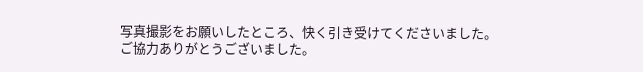写真撮影をお願いしたところ、快く引き受けてくださいました。
ご協力ありがとうございました。